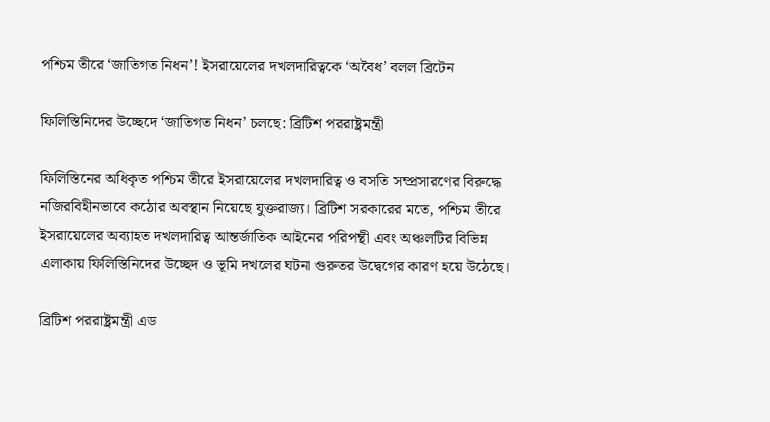পশ্চিম তীরে ‘জাতিগত নিধন’! ইসরায়েলের দখলদারিত্বকে ‘অবৈধ’ বলল ব্রিটেন

ফিলিস্তিনিদের উচ্ছেদে ‘জাতিগত নিধন’ চলছে: ব্রিটিশ পররাষ্ট্রমন্ত্রী

ফিলিস্তিনের অধিকৃত পশ্চিম তীরে ইসরায়েলের দখলদারিত্ব ও বসতি সম্প্রসারণের বিরুদ্ধে নজিরবিহীনভাবে কঠোর অবস্থান নিয়েছে যুক্তরাজ্য। ব্রিটিশ সরকারের মতে, পশ্চিম তীরে ইসরায়েলের অব্যাহত দখলদারিত্ব আন্তর্জাতিক আইনের পরিপন্থী এবং অঞ্চলটির বিভিন্ন এলাকায় ফিলিস্তিনিদের উচ্ছেদ ও ভূমি দখলের ঘটনা গুরুতর উদ্বেগের কারণ হয়ে উঠেছে।

ব্রিটিশ পররাষ্ট্রমন্ত্রী এড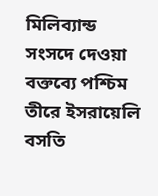মিলিব্যান্ড সংসদে দেওয়া বক্তব্যে পশ্চিম তীরে ইসরায়েলি বসতি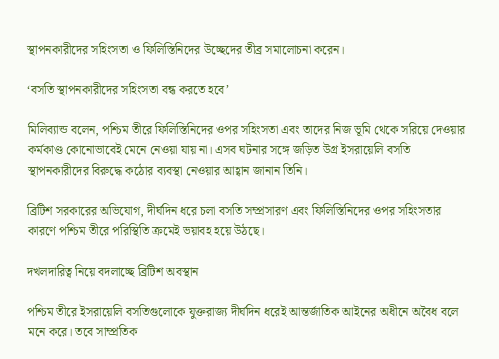স্থাপনকারীদের সহিংসতা ও ফিলিস্তিনিদের উচ্ছেদের তীব্র সমালোচনা করেন।

‘বসতি স্থাপনকারীদের সহিংসতা বন্ধ করতে হবে’

মিলিব্যান্ড বলেন, পশ্চিম তীরে ফিলিস্তিনিদের ওপর সহিংসতা এবং তাদের নিজ ভূমি থেকে সরিয়ে দেওয়ার কর্মকাণ্ড কোনোভাবেই মেনে নেওয়া যায় না। এসব ঘটনার সঙ্গে জড়িত উগ্র ইসরায়েলি বসতি স্থাপনকারীদের বিরুদ্ধে কঠোর ব্যবস্থা নেওয়ার আহ্বান জানান তিনি।

ব্রিটিশ সরকারের অভিযোগ, দীর্ঘদিন ধরে চলা বসতি সম্প্রসারণ এবং ফিলিস্তিনিদের ওপর সহিংসতার কারণে পশ্চিম তীরে পরিস্থিতি ক্রমেই ভয়াবহ হয়ে উঠছে।

দখলদারিত্ব নিয়ে বদলাচ্ছে ব্রিটিশ অবস্থান

পশ্চিম তীরে ইসরায়েলি বসতিগুলোকে যুক্তরাজ্য দীর্ঘদিন ধরেই আন্তর্জাতিক আইনের অধীনে অবৈধ বলে মনে করে। তবে সাম্প্রতিক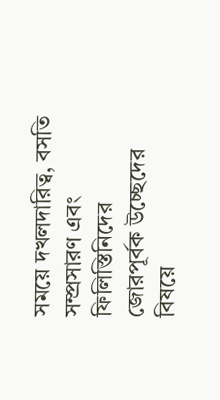সময়ে দখলদারিত্ব, বসতি সম্প্রসারণ এবং ফিলিস্তিনিদের জোরপূর্বক উচ্ছেদের বিষয়ে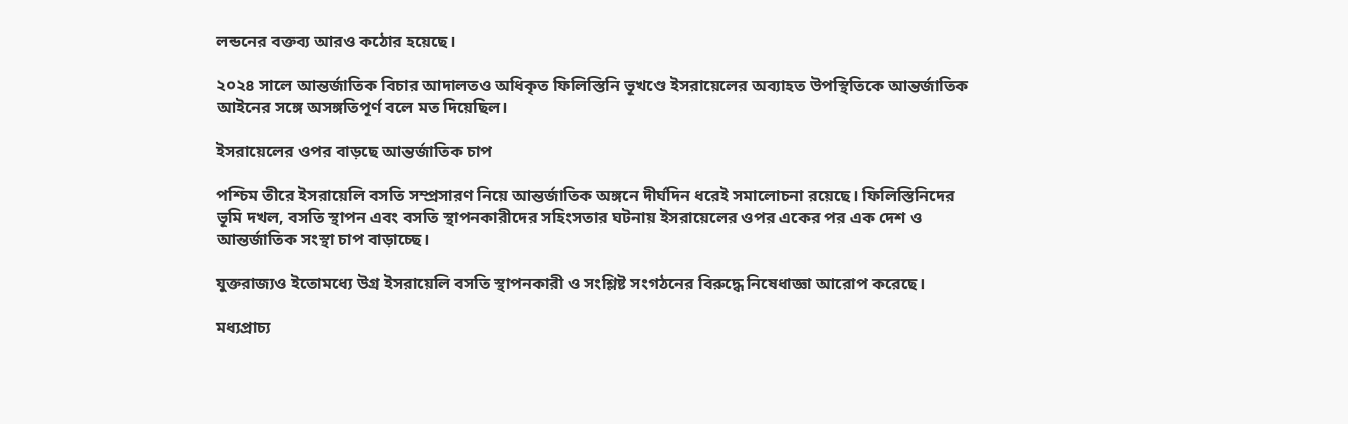লন্ডনের বক্তব্য আরও কঠোর হয়েছে।

২০২৪ সালে আন্তর্জাতিক বিচার আদালতও অধিকৃত ফিলিস্তিনি ভূখণ্ডে ইসরায়েলের অব্যাহত উপস্থিতিকে আন্তর্জাতিক আইনের সঙ্গে অসঙ্গতিপূর্ণ বলে মত দিয়েছিল।

ইসরায়েলের ওপর বাড়ছে আন্তর্জাতিক চাপ

পশ্চিম তীরে ইসরায়েলি বসতি সম্প্রসারণ নিয়ে আন্তর্জাতিক অঙ্গনে দীর্ঘদিন ধরেই সমালোচনা রয়েছে। ফিলিস্তিনিদের ভূমি দখল, বসতি স্থাপন এবং বসতি স্থাপনকারীদের সহিংসতার ঘটনায় ইসরায়েলের ওপর একের পর এক দেশ ও আন্তর্জাতিক সংস্থা চাপ বাড়াচ্ছে।

যুক্তরাজ্যও ইতোমধ্যে উগ্র ইসরায়েলি বসতি স্থাপনকারী ও সংশ্লিষ্ট সংগঠনের বিরুদ্ধে নিষেধাজ্ঞা আরোপ করেছে।

মধ্যপ্রাচ্য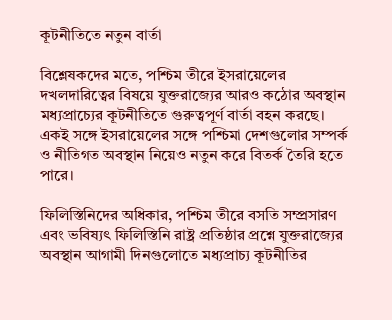কূটনীতিতে নতুন বার্তা

বিশ্লেষকদের মতে, পশ্চিম তীরে ইসরায়েলের দখলদারিত্বের বিষয়ে যুক্তরাজ্যের আরও কঠোর অবস্থান মধ্যপ্রাচ্যের কূটনীতিতে গুরুত্বপূর্ণ বার্তা বহন করছে। একই সঙ্গে ইসরায়েলের সঙ্গে পশ্চিমা দেশগুলোর সম্পর্ক ও নীতিগত অবস্থান নিয়েও নতুন করে বিতর্ক তৈরি হতে পারে।

ফিলিস্তিনিদের অধিকার, পশ্চিম তীরে বসতি সম্প্রসারণ এবং ভবিষ্যৎ ফিলিস্তিনি রাষ্ট্র প্রতিষ্ঠার প্রশ্নে যুক্তরাজ্যের অবস্থান আগামী দিনগুলোতে মধ্যপ্রাচ্য কূটনীতির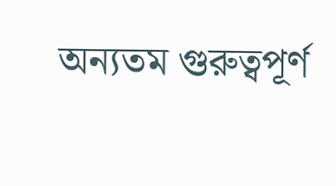অন্যতম গুরুত্বপূর্ণ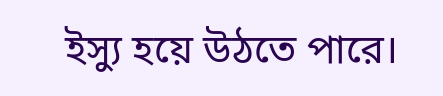ইস্যু হয়ে উঠতে পারে।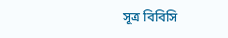সূত্র বিবিসি